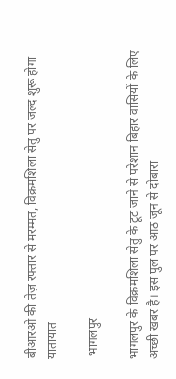बीआरओ की तेज़ रफ्तार से मरम्मत, विक्रमशिला सेतु पर जल्द शुरू होगा यातायात

 भागलपुर

भागलपुर के विक्रमशिला सेतु के टूट जाने से परेशान बिहार वासियों के लिए अच्छी खबर है। इस पुल पर आठ जून से दोबारा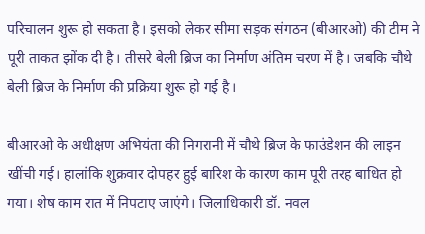परिचालन शुरू हो सकता है। इसको लेकर सीमा सड़क संगठन (बीआरओ) की टीम ने पूरी ताकत झोंक दी है। तीसरे बेली ब्रिज का निर्माण अंतिम चरण में है। जबकि चौथे बेली ब्रिज के निर्माण की प्रक्रिया शुरू हो गई है।

बीआरओ के अधीक्षण अभियंता की निगरानी में चौथे ब्रिज के फाउंडेशन की लाइन खींची गई। हालांकि शुक्रवार दोपहर हुई बारिश के कारण काम पूरी तरह बाधित हो गया। शेष काम रात में निपटाए जाएंगे। जिलाधिकारी डॉ. नवल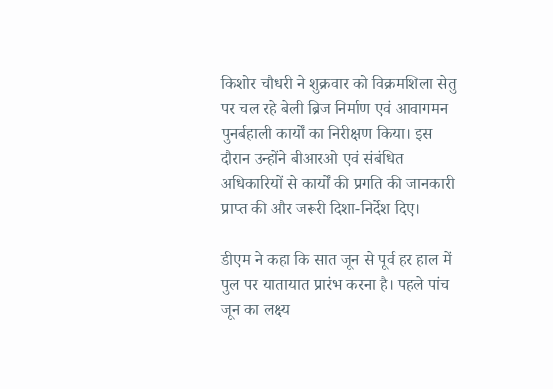किशोर चौधरी ने शुक्रवार को विक्रमशिला सेतु पर चल रहे बेली ब्रिज निर्माण एवं आवागमन पुनर्बहाली कार्यों का निरीक्षण किया। इस दौरान उन्होंने बीआरओ एवं संबंधित अधिकारियों से कार्यों की प्रगति की जानकारी प्राप्त की और जरूरी दिशा-निर्देश दिए।

डीएम ने कहा कि सात जून से पूर्व हर हाल में पुल पर यातायात प्रारंभ करना है। पहले पांच जून का लक्ष्य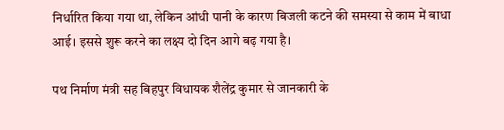निर्धारित किया गया था, लेकिन आंधी पानी के कारण बिजली कटने की समस्या से काम में बाधा आई। इससे शुरू करने का लक्ष्य दो दिन आगे बढ़ गया है।

पथ निर्माण मंत्री सह बिहपुर विधायक शैलेंद्र कुमार से जानकारी के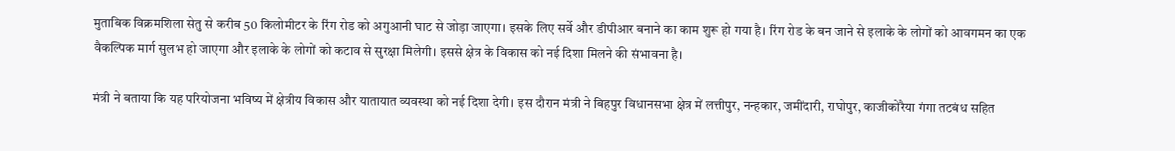मुताबिक विक्रमशिला सेतु से करीब 50 किलोमीटर के रिंग रोड को अगुआनी घाट से जोड़ा जाएगा। इसके लिए सर्वे और डीपीआर बनाने का काम शुरू हो गया है। रिंग रोड के बन जाने से इलाके के लोगों को आवगमन का एक वैकल्पिक मार्ग सुलभ हो जाएगा और इलाके के लोगों को कटाव से सुरक्षा मिलेगी। इससे क्षेत्र के विकास को नई दिशा मिलने की संभावना है।

मंत्री ने बताया कि यह परियोजना भविष्य में क्षेत्रीय विकास और यातायात व्यवस्था को नई दिशा देगी। इस दौरान मंत्री ने बिहपुर विधानसभा क्षेत्र में लत्तीपुर, नन्हकार, जमींदारी, राघोपुर, काजीकोरैया गंगा तटबंध सहित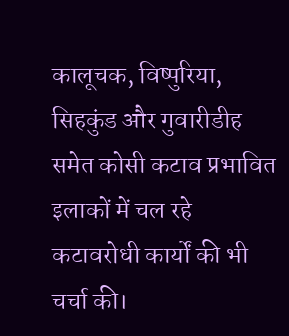कालूचक, विष्पुरिया, सिहकुंड और गुवारीडीह समेत कोसी कटाव प्रभावित इलाकों में चल रहे कटावरोधी कार्यों की भी चर्चा की।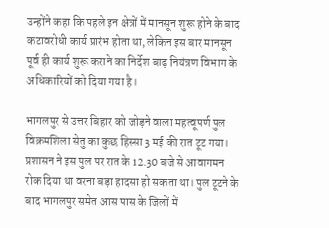उन्होंने कहा कि पहले इन क्षेत्रों में मानसून शुरू होने के बाद कटावरोधी कार्य प्रारंभ होता था, लेकिन इस बार मानसून पूर्व ही कार्य शुरू कराने का निर्देश बाढ़ नियंत्रण विभाग के अधिकारियों को दिया गया है।

भागलपुर से उत्तर बिहार को जोड़ने वाला महत्वूपर्ण पुल विक्रमशिला सेतु का कुछ हिस्सा 3 मई की रात टूट गया। प्रशासन ने इस पुल पर रात के 12.30 बजे से आवागमन रोक दिया था वरना बड़ा हादसा हो सकता था। पुल टूटने के बाद भागलपुर समेत आस पास के जिलों में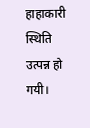हाहाकारी स्थिति उत्पन्न हो गयी।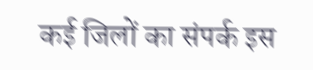कई जिलों का संपर्क इस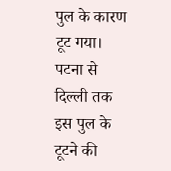पुल के कारण टूट गया। पटना से दिल्ली तक इस पुल के टूटने की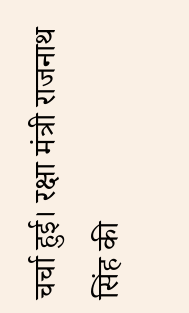चर्चा हुई। रक्षा मंत्री राजनाथ सिंह की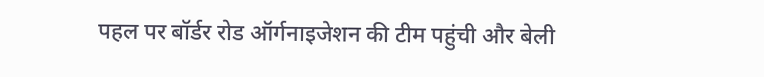पहल पर बॉर्डर रोड ऑर्गनाइजेशन की टीम पहुंची और बेली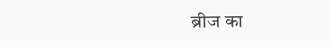ब्रीज का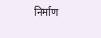निर्माण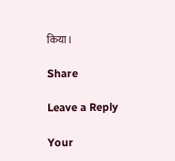किया।

Share

Leave a Reply

Your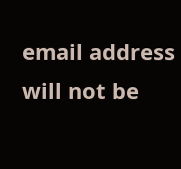email address will not be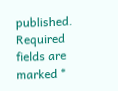published. Required fields are marked *